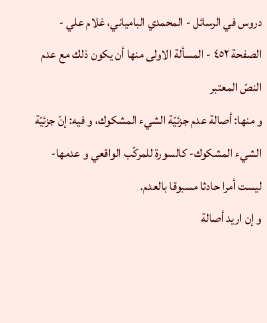دروس في الرسائل - المحمدي البامياني، غلام علي - الصفحة ٤٥٢ - المسألة الاولى منها أن يكون ذلك مع عدم النصّ المعتبر
و منها: أصالة عدم جزئيّة الشيء المشكوك، و فيه: إنّ جزئيّة الشيء المشكوك- كالسورة للمركّب الواقعي و عدمها- ليست أمرا حادثا مسبوقا بالعدم.
و إن اريد أصالة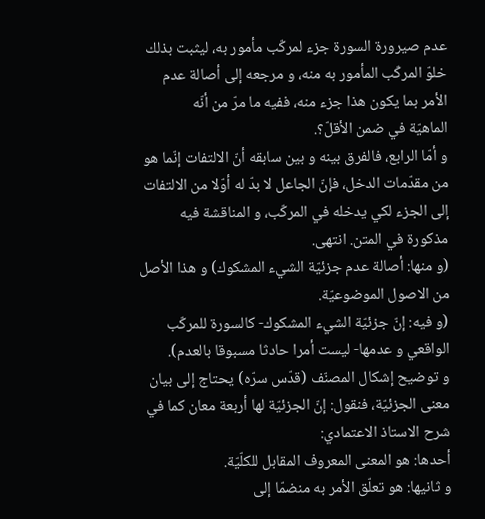عدم صيرورة السورة جزء لمركّب مأمور به، ليثبت بذلك خلوّ المركّب المأمور به منه، و مرجعه إلى أصالة عدم الأمر بما يكون هذا جزء منه، ففيه ما مرّ من أنّه
الماهيّة في ضمن الأقلّ؟.
و أمّا الرابع، فالفرق بينه و بين سابقه أنّ الالتفات إنّما هو من مقدّمات الدخل، فإنّ الجاعل لا بدّ له أوّلا من الالتفات إلى الجزء لكي يدخله في المركّب، و المناقشة فيه مذكورة في المتن. انتهى.
(و منها: أصالة عدم جزئيّة الشيء المشكوك) و هذا الأصل من الاصول الموضوعيّة.
(و فيه: إنّ جزئيّة الشيء المشكوك- كالسورة للمركّب الواقعي و عدمها- ليست أمرا حادثا مسبوقا بالعدم).
و توضيح إشكال المصنّف (قدّس سرّه) يحتاج إلى بيان معنى الجزئيّة، فنقول: إنّ الجزئيّة لها أربعة معان كما في شرح الاستاذ الاعتمادي:
أحدها: هو المعنى المعروف المقابل للكلّيّة.
و ثانيها: هو تعلّق الأمر به منضمّا إلى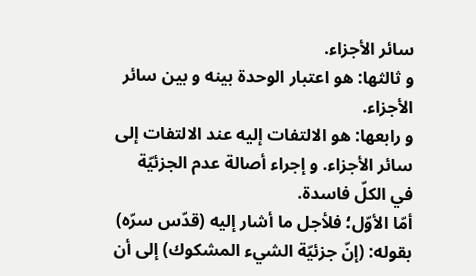سائر الأجزاء.
و ثالثها: هو اعتبار الوحدة بينه و بين سائر الأجزاء.
و رابعها: هو الالتفات إليه عند الالتفات إلى سائر الأجزاء. و إجراء أصالة عدم الجزئيّة في الكلّ فاسدة.
أمّا الأوّل؛ فلأجل ما أشار إليه (قدّس سرّه) بقوله: (إنّ جزئيّة الشيء المشكوك) إلى أن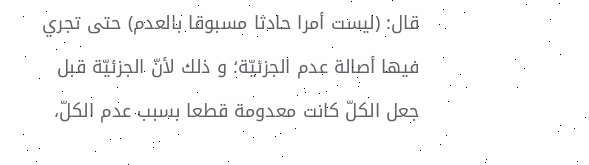قال: (ليست أمرا حادثا مسبوقا بالعدم) حتى تجري فيها أصالة عدم الجزئيّة؛ و ذلك لأنّ الجزئيّة قبل جعل الكلّ كانت معدومة قطعا بسبب عدم الكلّ،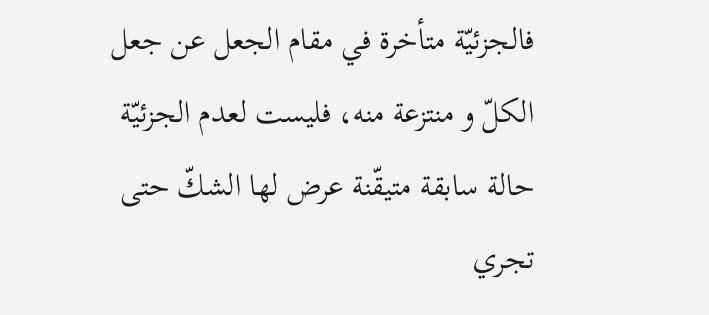فالجزئيّة متأخرة في مقام الجعل عن جعل الكلّ و منتزعة منه، فليست لعدم الجزئيّة حالة سابقة متيقّنة عرض لها الشكّ حتى تجري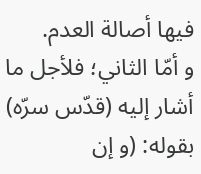فيها أصالة العدم.
و أمّا الثاني؛ فلأجل ما أشار إليه (قدّس سرّه) بقوله: (و إن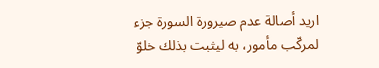اريد أصالة عدم صيرورة السورة جزء لمركّب مأمور، به ليثبت بذلك خلوّ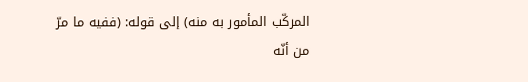المركّب المأمور به منه) إلى قوله: (ففيه ما مرّ من أنّه